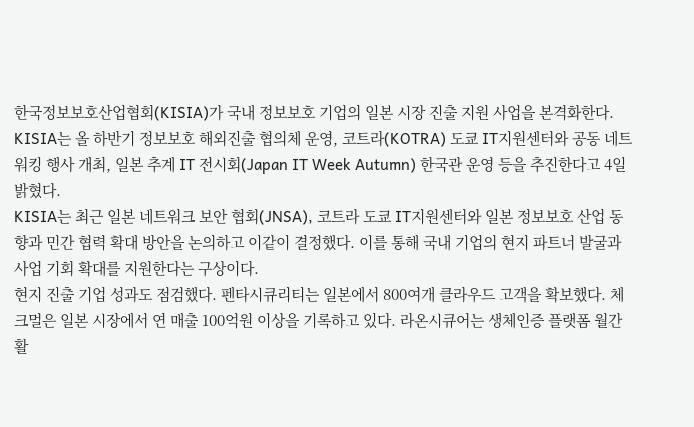한국정보보호산업협회(KISIA)가 국내 정보보호 기업의 일본 시장 진출 지원 사업을 본격화한다.
KISIA는 올 하반기 정보보호 해외진출 협의체 운영, 코트라(KOTRA) 도쿄 IT지원센터와 공동 네트워킹 행사 개최, 일본 추계 IT 전시회(Japan IT Week Autumn) 한국관 운영 등을 추진한다고 4일 밝혔다.
KISIA는 최근 일본 네트워크 보안 협회(JNSA), 코트라 도쿄 IT지원센터와 일본 정보보호 산업 동향과 민간 협력 확대 방안을 논의하고 이같이 결정했다. 이를 통해 국내 기업의 현지 파트너 발굴과 사업 기회 확대를 지원한다는 구상이다.
현지 진출 기업 성과도 점검했다. 펜타시큐리티는 일본에서 800여개 클라우드 고객을 확보했다. 체크멀은 일본 시장에서 연 매출 100억원 이상을 기록하고 있다. 라온시큐어는 생체인증 플랫폼 월간활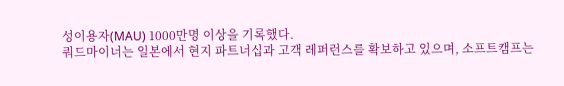성이용자(MAU) 1000만명 이상을 기록했다.
쿼드마이너는 일본에서 현지 파트너십과 고객 레퍼런스를 확보하고 있으며, 소프트캠프는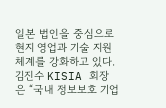일본 법인을 중심으로 현지 영업과 기술 지원 체계를 강화하고 있다.
김진수 KISIA 회장은 “국내 정보보호 기업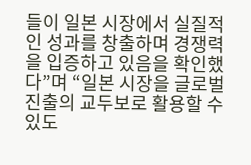들이 일본 시장에서 실질적인 성과를 창출하며 경쟁력을 입증하고 있음을 확인했다”며 “일본 시장을 글로벌 진출의 교두보로 활용할 수 있도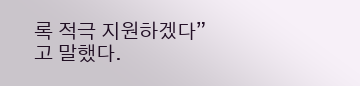록 적극 지원하겠다”고 말했다.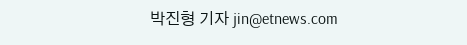박진형 기자 jin@etnews.com